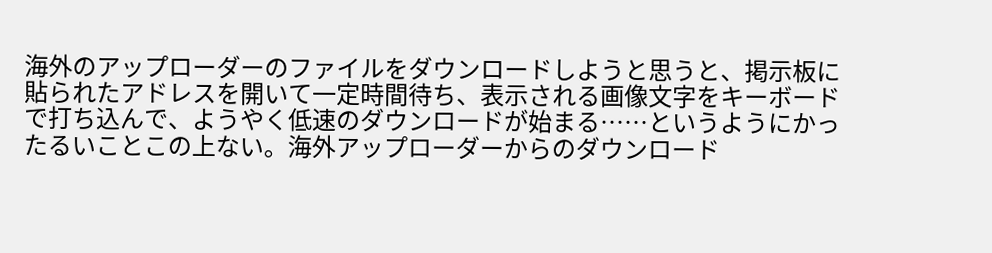海外のアップローダーのファイルをダウンロードしようと思うと、掲示板に貼られたアドレスを開いて一定時間待ち、表示される画像文字をキーボードで打ち込んで、ようやく低速のダウンロードが始まる……というようにかったるいことこの上ない。海外アップローダーからのダウンロード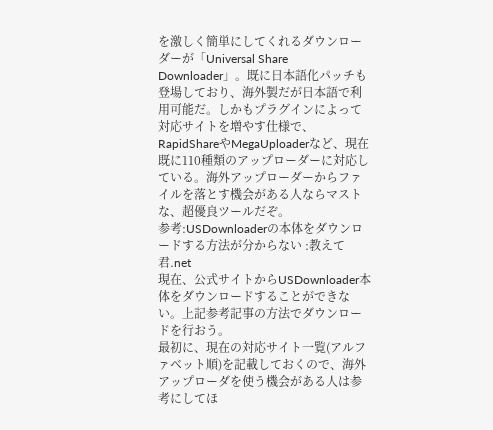を激しく簡単にしてくれるダウンローダーが「Universal Share Downloader」。既に日本語化パッチも登場しており、海外製だが日本語で利用可能だ。しかもプラグインによって対応サイトを増やす仕様で、RapidShareやMegaUploaderなど、現在既に110種類のアップローダーに対応している。海外アップローダーからファイルを落とす機会がある人ならマストな、超優良ツールだぞ。
参考:USDownloaderの本体をダウンロードする方法が分からない :教えて君.net
現在、公式サイトからUSDownloader本体をダウンロードすることができない。上記参考記事の方法でダウンロードを行おう。
最初に、現在の対応サイト一覧(アルファベット順)を記載しておくので、海外アップローダを使う機会がある人は参考にしてほ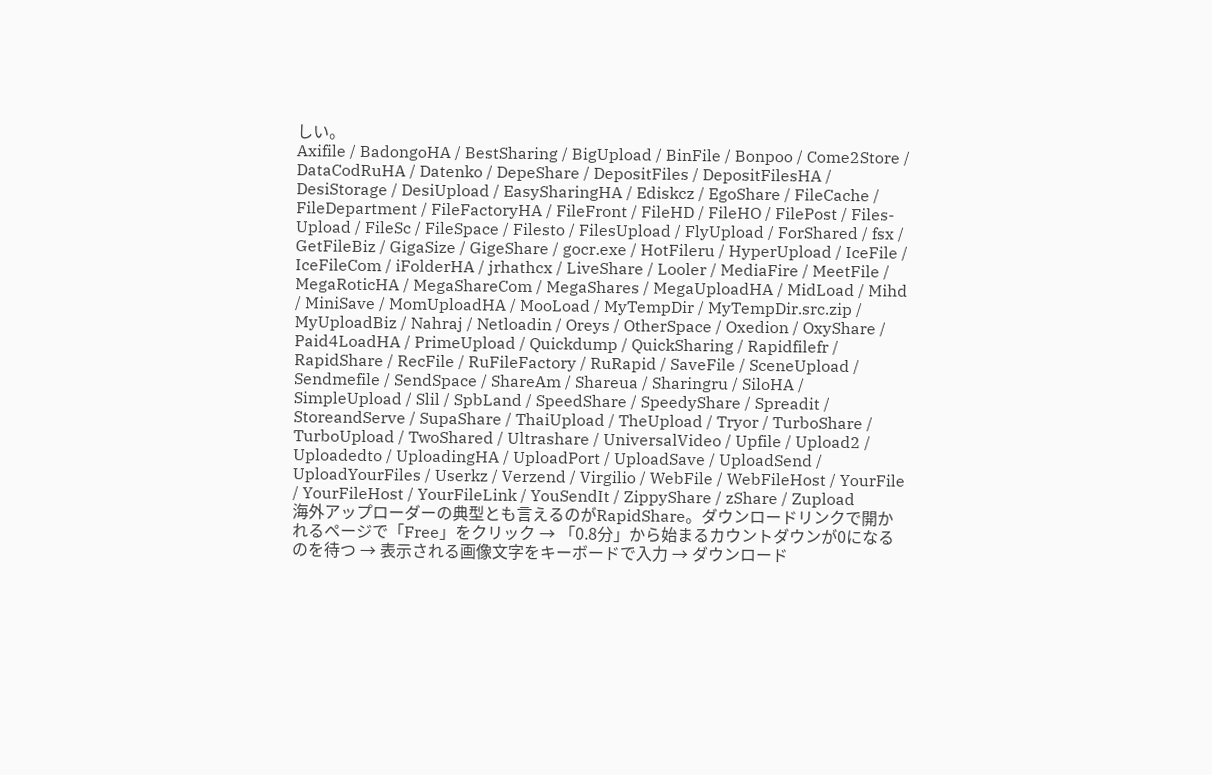しい。
Axifile / BadongoHA / BestSharing / BigUpload / BinFile / Bonpoo / Come2Store / DataCodRuHA / Datenko / DepeShare / DepositFiles / DepositFilesHA / DesiStorage / DesiUpload / EasySharingHA / Ediskcz / EgoShare / FileCache / FileDepartment / FileFactoryHA / FileFront / FileHD / FileHO / FilePost / Files-Upload / FileSc / FileSpace / Filesto / FilesUpload / FlyUpload / ForShared / fsx / GetFileBiz / GigaSize / GigeShare / gocr.exe / HotFileru / HyperUpload / IceFile / IceFileCom / iFolderHA / jrhathcx / LiveShare / Looler / MediaFire / MeetFile / MegaRoticHA / MegaShareCom / MegaShares / MegaUploadHA / MidLoad / Mihd / MiniSave / MomUploadHA / MooLoad / MyTempDir / MyTempDir.src.zip / MyUploadBiz / Nahraj / Netloadin / Oreys / OtherSpace / Oxedion / OxyShare / Paid4LoadHA / PrimeUpload / Quickdump / QuickSharing / Rapidfilefr / RapidShare / RecFile / RuFileFactory / RuRapid / SaveFile / SceneUpload / Sendmefile / SendSpace / ShareAm / Shareua / Sharingru / SiloHA / SimpleUpload / Slil / SpbLand / SpeedShare / SpeedyShare / Spreadit / StoreandServe / SupaShare / ThaiUpload / TheUpload / Tryor / TurboShare / TurboUpload / TwoShared / Ultrashare / UniversalVideo / Upfile / Upload2 / Uploadedto / UploadingHA / UploadPort / UploadSave / UploadSend / UploadYourFiles / Userkz / Verzend / Virgilio / WebFile / WebFileHost / YourFile / YourFileHost / YourFileLink / YouSendIt / ZippyShare / zShare / Zupload
海外アップローダーの典型とも言えるのがRapidShare。ダウンロードリンクで開かれるページで「Free」をクリック → 「0.8分」から始まるカウントダウンが0になるのを待つ → 表示される画像文字をキーボードで入力 → ダウンロード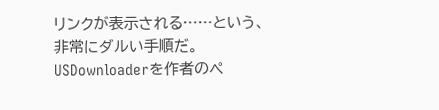リンクが表示される……という、非常にダルい手順だ。
USDownloaderを作者のペ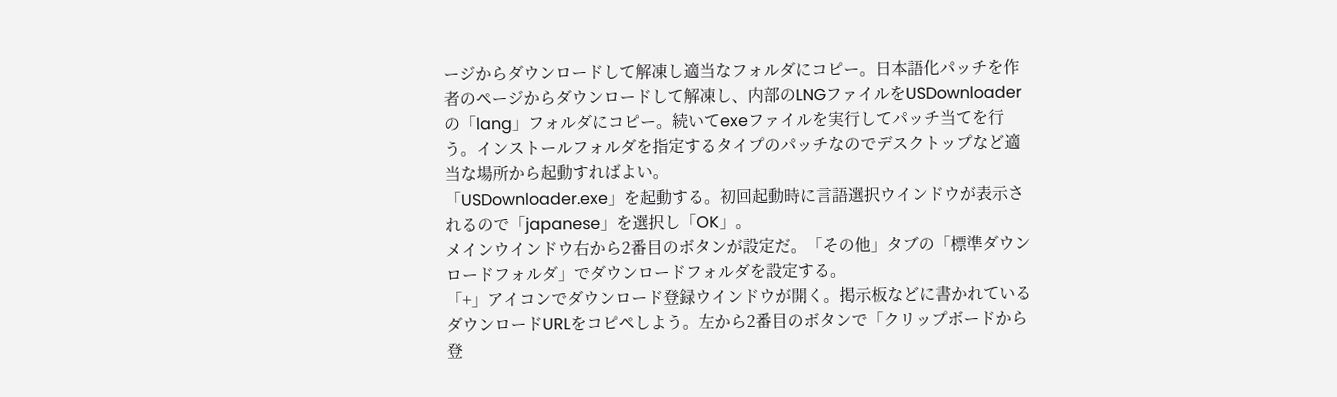ージからダウンロードして解凍し適当なフォルダにコピー。日本語化パッチを作者のページからダウンロードして解凍し、内部のLNGファイルをUSDownloaderの「lang」フォルダにコピー。続いてexeファイルを実行してパッチ当てを行う。インストールフォルダを指定するタイプのパッチなのでデスクトップなど適当な場所から起動すればよい。
「USDownloader.exe」を起動する。初回起動時に言語選択ウインドウが表示されるので「japanese」を選択し「OK」。
メインウインドウ右から2番目のボタンが設定だ。「その他」タブの「標準ダウンロードフォルダ」でダウンロードフォルダを設定する。
「+」アイコンでダウンロード登録ウインドウが開く。掲示板などに書かれているダウンロードURLをコピペしよう。左から2番目のボタンで「クリップボードから登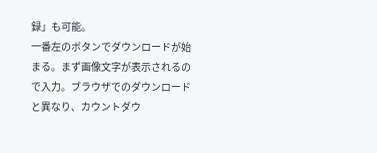録」も可能。
一番左のボタンでダウンロードが始まる。まず画像文字が表示されるので入力。ブラウザでのダウンロードと異なり、カウントダウ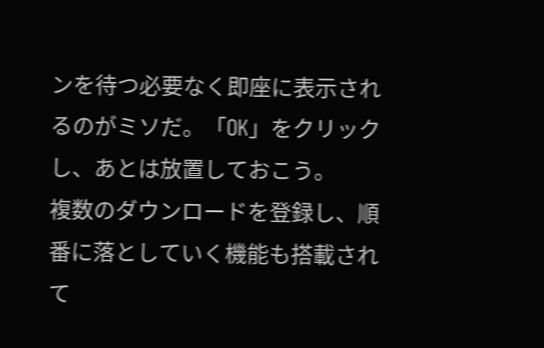ンを待つ必要なく即座に表示されるのがミソだ。「OK」をクリックし、あとは放置しておこう。
複数のダウンロードを登録し、順番に落としていく機能も搭載されて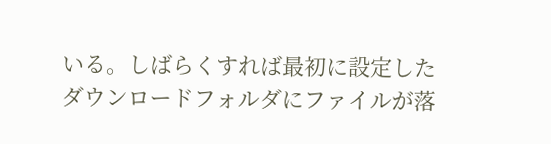いる。しばらくすれば最初に設定したダウンロードフォルダにファイルが落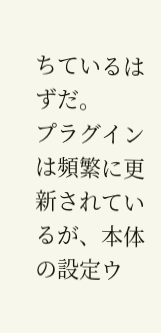ちているはずだ。
プラグインは頻繁に更新されているが、本体の設定ウ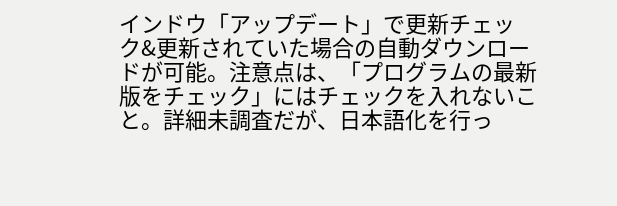インドウ「アップデート」で更新チェック&更新されていた場合の自動ダウンロードが可能。注意点は、「プログラムの最新版をチェック」にはチェックを入れないこと。詳細未調査だが、日本語化を行っ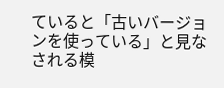ていると「古いバージョンを使っている」と見なされる模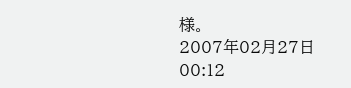様。
2007年02月27日 00:12